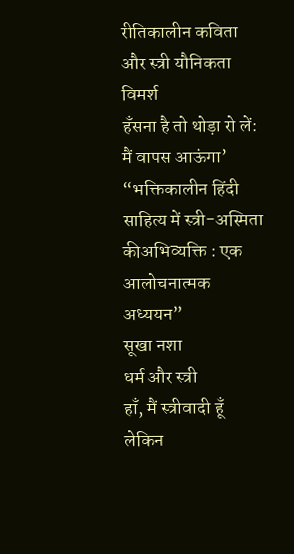रीतिकालीन कविता और स्त्री यौनिकता विमर्श
हँसना है तो थोड़ा रो लें: मैं वापस आऊंगा’
“भक्तिकालीन हिंदी साहित्य में स्त्री-अस्मिता कीअभिव्यक्ति : एक आलोचनात्मक अध्ययन”
सूखा नशा
धर्म और स्त्री
हाँ, मैं स्त्रीवादी हूँ लेकिन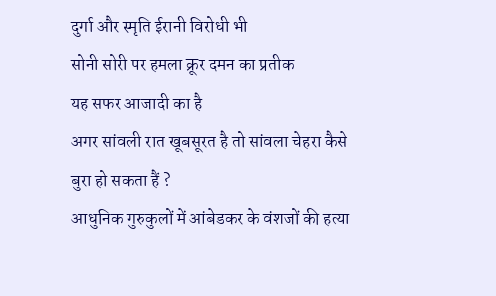दुर्गा और स्मृति ईरानी विरोधी भी
सोनी सोरी पर हमला क्रूर दमन का प्रतीक
यह सफर आजादी का है
अगर सांवली रात खूबसूरत है तो सांवला चेहरा कैसे बुरा हो सकता हैं ?
आधुनिक गुरुकुलों में आंबेडकर के वंशजों की हत्या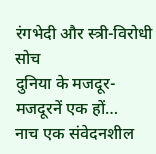रंगभेदी और स्त्री-विरोधी सोच
दुनिया के मजदूर-मजदूरनें एक हों…
नाच एक संवेदनशील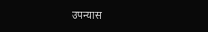उपन्यास